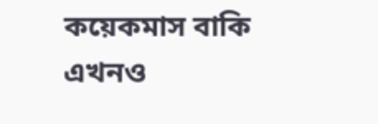কয়েকমাস বাকি এখনও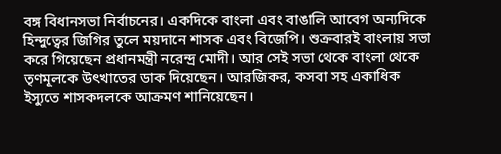বঙ্গ বিধানসভা নির্বাচনের। একদিকে বাংলা এবং বাঙালি আবেগ অন্যদিকে হিন্দুত্বের জিগির তুলে ময়দানে শাসক এবং বিজেপি। শুক্রবারই বাংলায় সভা করে গিয়েছেন প্রধানমন্ত্রী নরেন্দ্র মোদী। আর সেই সভা থেকে বাংলা থেকে তৃণমূলকে উৎখাতের ডাক দিয়েছেন। আরজিকর, কসবা সহ একাধিক ইস্যুতে শাসকদলকে আক্রমণ শানিয়েছেন।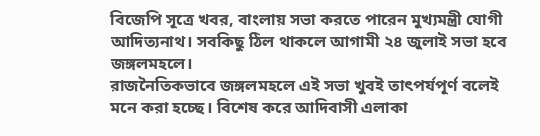বিজেপি সূত্রে খবর, বাংলায় সভা করতে পারেন মুখ্যমন্ত্রী যোগী আদিত্যনাথ। সবকিছু ঠিল থাকলে আগামী ২৪ জুলাই সভা হবে জঙ্গলমহলে।
রাজনৈতিকভাবে জঙ্গলমহলে এই সভা খুবই তাৎপর্যপূর্ণ বলেই মনে করা হচ্ছে। বিশেষ করে আদিবাসী এলাকা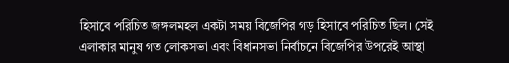হিসাবে পরিচিত জঙ্গলমহল একটা সময় বিজেপির গড় হিসাবে পরিচিত ছিল। সেই এলাকার মানুষ গত লোকসভা এবং বিধানসভা নির্বাচনে বিজেপির উপরেই আস্থা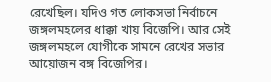রেখেছিল। যদিও গত লোকসভা নির্বাচনে জঙ্গলমহলের ধাক্কা খায় বিজেপি। আর সেই জঙ্গলমহলে যোগীকে সামনে রেখের সভার আয়োজন বঙ্গ বিজেপির।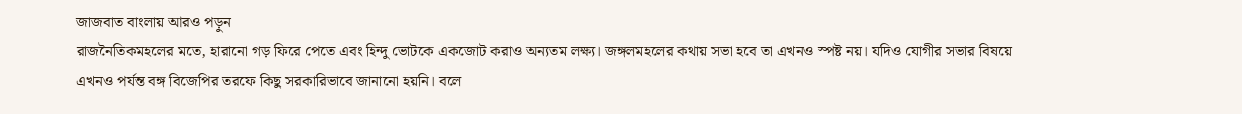জাজবাত বাংলায় আরও পড়ুন
রাজনৈতিকমহলের মতে, হারানো গড় ফিরে পেতে এবং হিন্দু ভোটকে একজোট করাও অন্যতম লক্ষ্য। জঙ্গলমহলের কথায় সভা হবে তা এখনও স্পষ্ট নয়। যদিও যোগীর সভার বিষয়ে এখনও পর্যন্ত বঙ্গ বিজেপির তরফে কিছু সরকারিভাবে জানানো হয়নি। বলে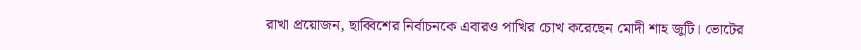রাখা প্রয়োজন, ছাব্বিশের নির্বাচনকে এবারও পাখির চোখ করেছেন মোদী শাহ জুটি। ভোটের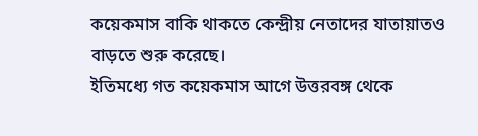কয়েকমাস বাকি থাকতে কেন্দ্রীয় নেতাদের যাতায়াতও বাড়তে শুরু করেছে।
ইতিমধ্যে গত কয়েকমাস আগে উত্তরবঙ্গ থেকে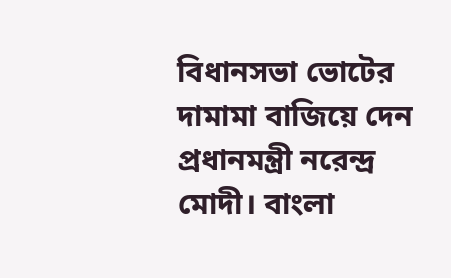বিধানসভা ভোটের দামামা বাজিয়ে দেন প্রধানমন্ত্রী নরেন্দ্র মোদী। বাংলা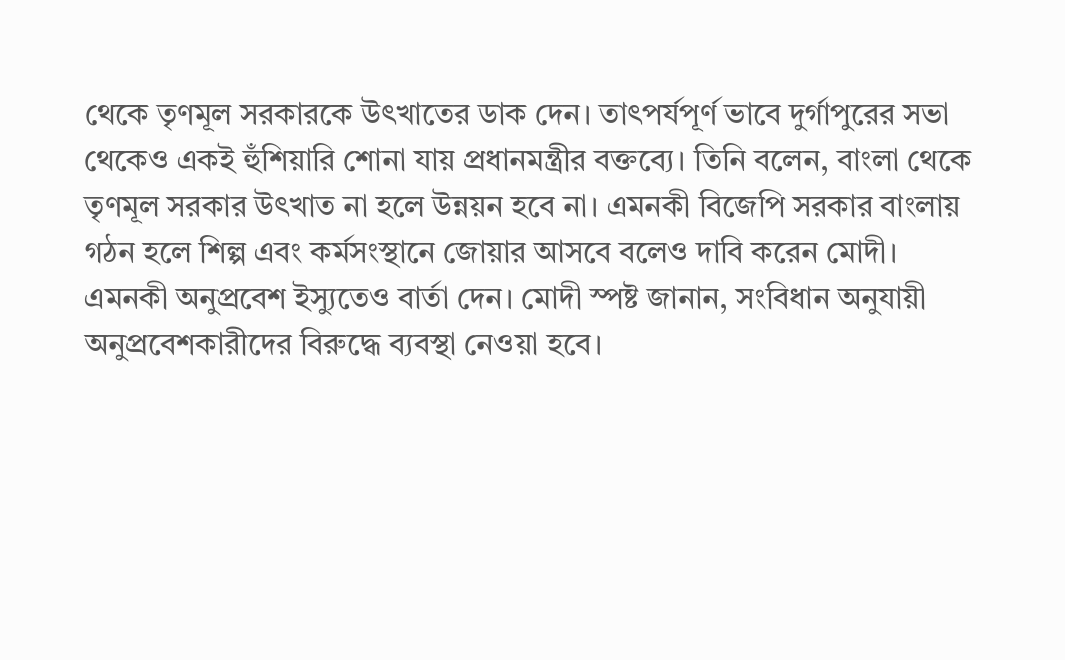থেকে তৃণমূল সরকারকে উৎখাতের ডাক দেন। তাৎপর্যপূর্ণ ভাবে দুর্গাপুরের সভা থেকেও একই হুঁশিয়ারি শোনা যায় প্রধানমন্ত্রীর বক্তব্যে। তিনি বলেন, বাংলা থেকে তৃণমূল সরকার উৎখাত না হলে উন্নয়ন হবে না। এমনকী বিজেপি সরকার বাংলায় গঠন হলে শিল্প এবং কর্মসংস্থানে জোয়ার আসবে বলেও দাবি করেন মোদী।
এমনকী অনুপ্রবেশ ইস্যুতেও বার্তা দেন। মোদী স্পষ্ট জানান, সংবিধান অনুযায়ী অনুপ্রবেশকারীদের বিরুদ্ধে ব্যবস্থা নেওয়া হবে।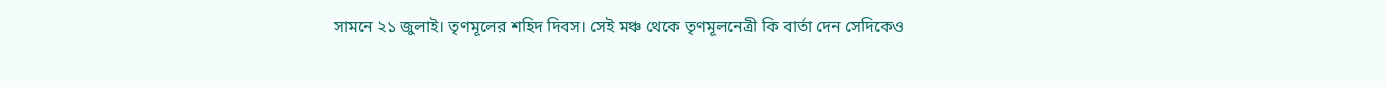সামনে ২১ জুলাই। তৃণমূলের শহিদ দিবস। সেই মঞ্চ থেকে তৃণমূলনেত্রী কি বার্তা দেন সেদিকেও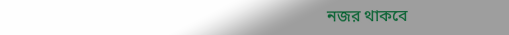নজর থাকবে